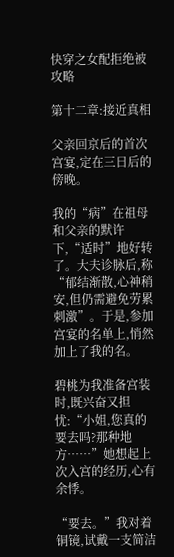快穿之女配拒绝被攻略

第十二章:接近真相

父亲回京后的首次宫宴,定在三日后的傍晚。

我的“病”在祖母和父亲的默许下,“适时”地好转了。大夫诊脉后,称“郁结渐散,心神稍安,但仍需避免劳累刺激”。于是,参加宫宴的名单上,悄然加上了我的名。

碧桃为我准备宫装时,既兴奋又担忧:“小姐,您真的要去吗?那种地方……”她想起上次入宫的经历,心有余悸。

“要去。”我对着铜镜,试戴一支简洁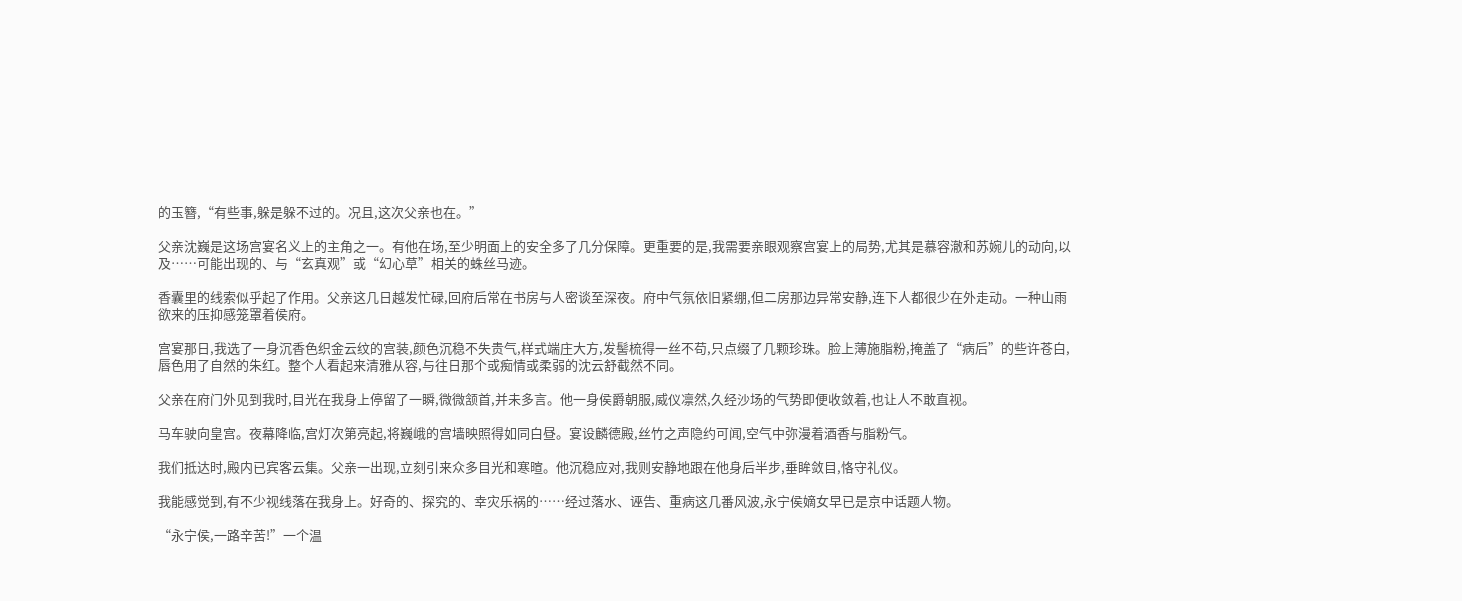的玉簪,“有些事,躲是躲不过的。况且,这次父亲也在。”

父亲沈巍是这场宫宴名义上的主角之一。有他在场,至少明面上的安全多了几分保障。更重要的是,我需要亲眼观察宫宴上的局势,尤其是慕容澈和苏婉儿的动向,以及……可能出现的、与“玄真观”或“幻心草”相关的蛛丝马迹。

香囊里的线索似乎起了作用。父亲这几日越发忙碌,回府后常在书房与人密谈至深夜。府中气氛依旧紧绷,但二房那边异常安静,连下人都很少在外走动。一种山雨欲来的压抑感笼罩着侯府。

宫宴那日,我选了一身沉香色织金云纹的宫装,颜色沉稳不失贵气,样式端庄大方,发髻梳得一丝不苟,只点缀了几颗珍珠。脸上薄施脂粉,掩盖了“病后”的些许苍白,唇色用了自然的朱红。整个人看起来清雅从容,与往日那个或痴情或柔弱的沈云舒截然不同。

父亲在府门外见到我时,目光在我身上停留了一瞬,微微颔首,并未多言。他一身侯爵朝服,威仪凛然,久经沙场的气势即便收敛着,也让人不敢直视。

马车驶向皇宫。夜幕降临,宫灯次第亮起,将巍峨的宫墙映照得如同白昼。宴设麟德殿,丝竹之声隐约可闻,空气中弥漫着酒香与脂粉气。

我们抵达时,殿内已宾客云集。父亲一出现,立刻引来众多目光和寒暄。他沉稳应对,我则安静地跟在他身后半步,垂眸敛目,恪守礼仪。

我能感觉到,有不少视线落在我身上。好奇的、探究的、幸灾乐祸的……经过落水、诬告、重病这几番风波,永宁侯嫡女早已是京中话题人物。

“永宁侯,一路辛苦!”一个温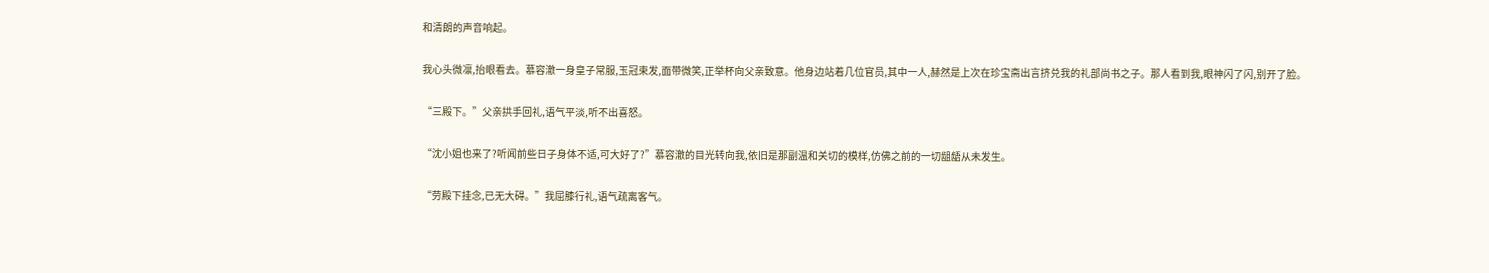和清朗的声音响起。

我心头微凛,抬眼看去。慕容澈一身皇子常服,玉冠束发,面带微笑,正举杯向父亲致意。他身边站着几位官员,其中一人,赫然是上次在珍宝斋出言挤兑我的礼部尚书之子。那人看到我,眼神闪了闪,别开了脸。

“三殿下。”父亲拱手回礼,语气平淡,听不出喜怒。

“沈小姐也来了?听闻前些日子身体不适,可大好了?”慕容澈的目光转向我,依旧是那副温和关切的模样,仿佛之前的一切龃龉从未发生。

“劳殿下挂念,已无大碍。”我屈膝行礼,语气疏离客气。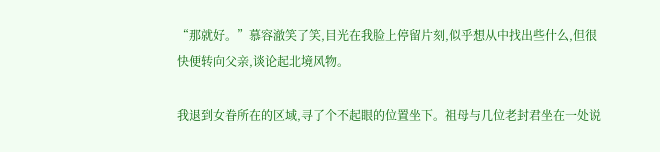“那就好。”慕容澈笑了笑,目光在我脸上停留片刻,似乎想从中找出些什么,但很快便转向父亲,谈论起北境风物。

我退到女眷所在的区域,寻了个不起眼的位置坐下。祖母与几位老封君坐在一处说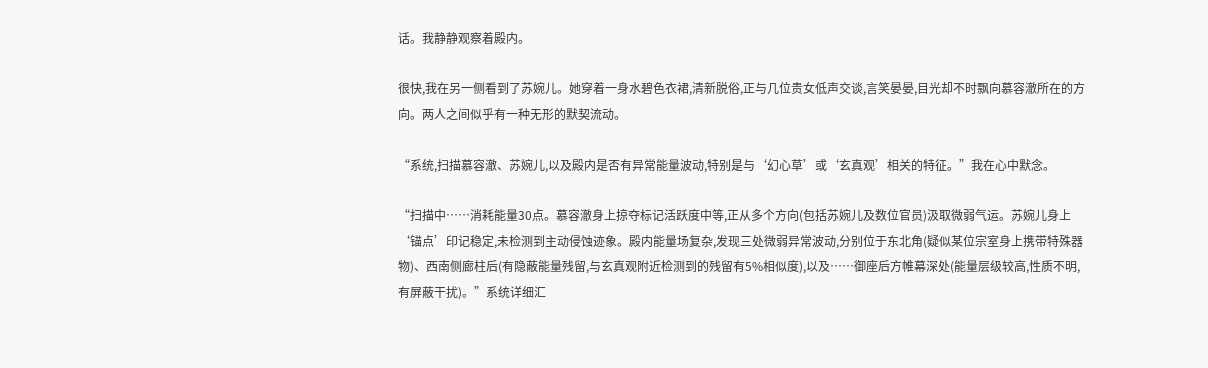话。我静静观察着殿内。

很快,我在另一侧看到了苏婉儿。她穿着一身水碧色衣裙,清新脱俗,正与几位贵女低声交谈,言笑晏晏,目光却不时飘向慕容澈所在的方向。两人之间似乎有一种无形的默契流动。

“系统,扫描慕容澈、苏婉儿,以及殿内是否有异常能量波动,特别是与‘幻心草’或‘玄真观’相关的特征。”我在心中默念。

“扫描中……消耗能量30点。慕容澈身上掠夺标记活跃度中等,正从多个方向(包括苏婉儿及数位官员)汲取微弱气运。苏婉儿身上‘锚点’印记稳定,未检测到主动侵蚀迹象。殿内能量场复杂,发现三处微弱异常波动,分别位于东北角(疑似某位宗室身上携带特殊器物)、西南侧廊柱后(有隐蔽能量残留,与玄真观附近检测到的残留有5%相似度),以及……御座后方帷幕深处(能量层级较高,性质不明,有屏蔽干扰)。”系统详细汇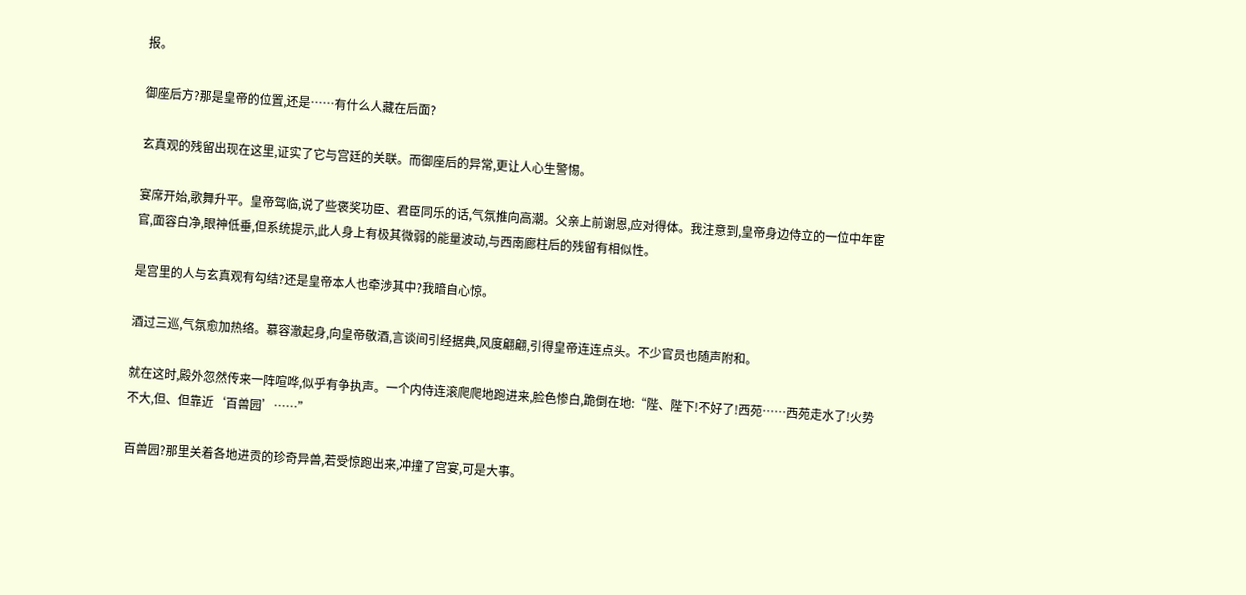报。

御座后方?那是皇帝的位置,还是……有什么人藏在后面?

玄真观的残留出现在这里,证实了它与宫廷的关联。而御座后的异常,更让人心生警惕。

宴席开始,歌舞升平。皇帝驾临,说了些褒奖功臣、君臣同乐的话,气氛推向高潮。父亲上前谢恩,应对得体。我注意到,皇帝身边侍立的一位中年宦官,面容白净,眼神低垂,但系统提示,此人身上有极其微弱的能量波动,与西南廊柱后的残留有相似性。

是宫里的人与玄真观有勾结?还是皇帝本人也牵涉其中?我暗自心惊。

酒过三巡,气氛愈加热络。慕容澈起身,向皇帝敬酒,言谈间引经据典,风度翩翩,引得皇帝连连点头。不少官员也随声附和。

就在这时,殿外忽然传来一阵喧哗,似乎有争执声。一个内侍连滚爬爬地跑进来,脸色惨白,跪倒在地:“陛、陛下!不好了!西苑……西苑走水了!火势不大,但、但靠近‘百兽园’……”

百兽园?那里关着各地进贡的珍奇异兽,若受惊跑出来,冲撞了宫宴,可是大事。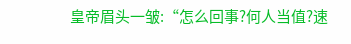皇帝眉头一皱:“怎么回事?何人当值?速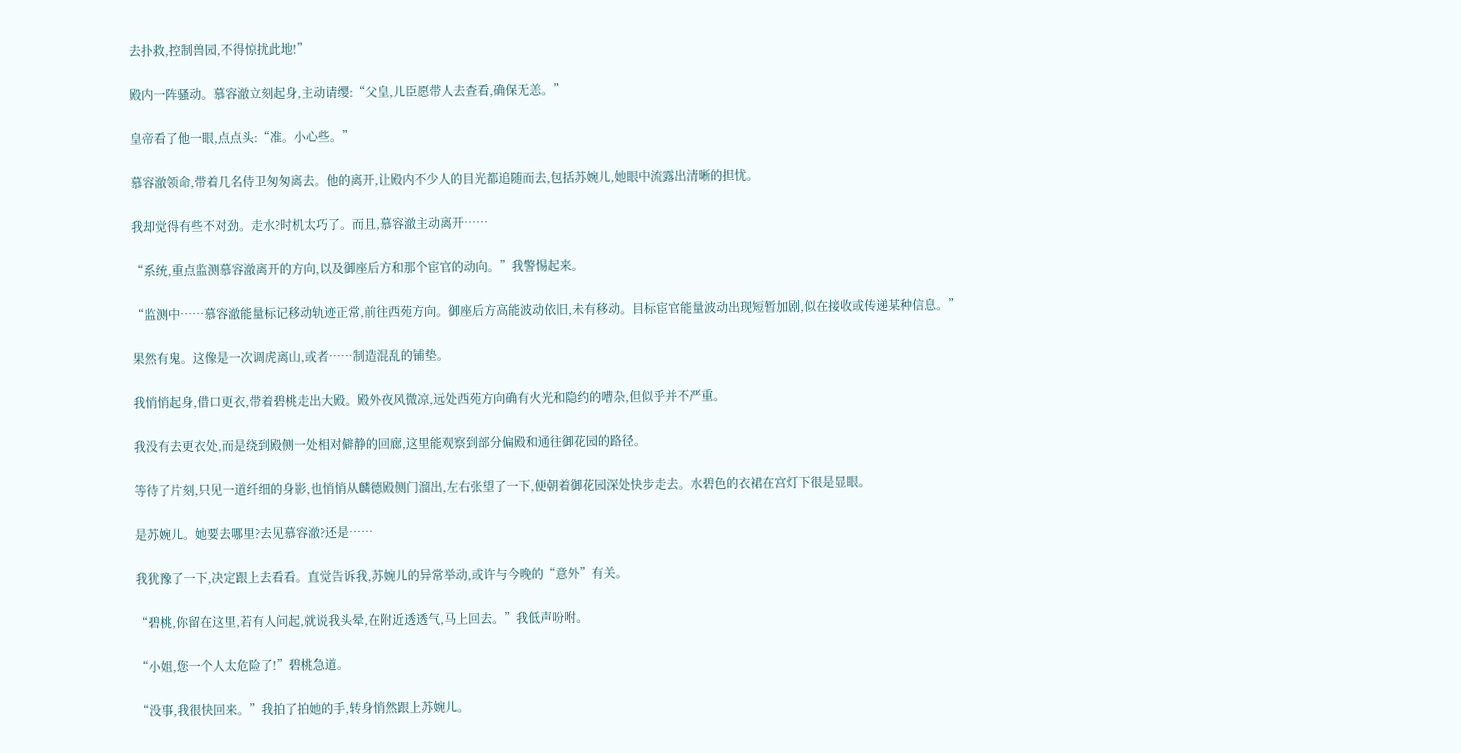去扑救,控制兽园,不得惊扰此地!”

殿内一阵骚动。慕容澈立刻起身,主动请缨:“父皇,儿臣愿带人去查看,确保无恙。”

皇帝看了他一眼,点点头:“准。小心些。”

慕容澈领命,带着几名侍卫匆匆离去。他的离开,让殿内不少人的目光都追随而去,包括苏婉儿,她眼中流露出清晰的担忧。

我却觉得有些不对劲。走水?时机太巧了。而且,慕容澈主动离开……

“系统,重点监测慕容澈离开的方向,以及御座后方和那个宦官的动向。”我警惕起来。

“监测中……慕容澈能量标记移动轨迹正常,前往西苑方向。御座后方高能波动依旧,未有移动。目标宦官能量波动出现短暂加剧,似在接收或传递某种信息。”

果然有鬼。这像是一次调虎离山,或者……制造混乱的铺垫。

我悄悄起身,借口更衣,带着碧桃走出大殿。殿外夜风微凉,远处西苑方向确有火光和隐约的嘈杂,但似乎并不严重。

我没有去更衣处,而是绕到殿侧一处相对僻静的回廊,这里能观察到部分偏殿和通往御花园的路径。

等待了片刻,只见一道纤细的身影,也悄悄从麟德殿侧门溜出,左右张望了一下,便朝着御花园深处快步走去。水碧色的衣裙在宫灯下很是显眼。

是苏婉儿。她要去哪里?去见慕容澈?还是……

我犹豫了一下,决定跟上去看看。直觉告诉我,苏婉儿的异常举动,或许与今晚的“意外”有关。

“碧桃,你留在这里,若有人问起,就说我头晕,在附近透透气,马上回去。”我低声吩咐。

“小姐,您一个人太危险了!”碧桃急道。

“没事,我很快回来。”我拍了拍她的手,转身悄然跟上苏婉儿。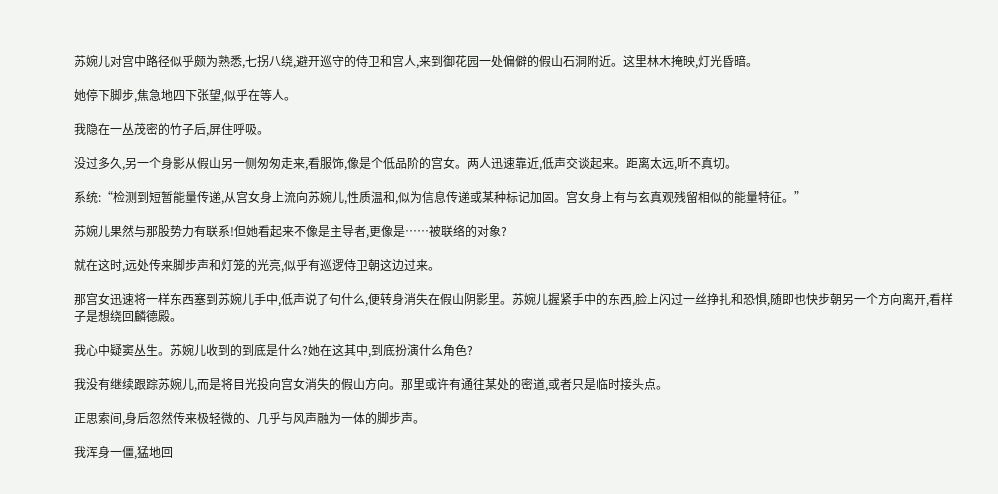苏婉儿对宫中路径似乎颇为熟悉,七拐八绕,避开巡守的侍卫和宫人,来到御花园一处偏僻的假山石洞附近。这里林木掩映,灯光昏暗。

她停下脚步,焦急地四下张望,似乎在等人。

我隐在一丛茂密的竹子后,屏住呼吸。

没过多久,另一个身影从假山另一侧匆匆走来,看服饰,像是个低品阶的宫女。两人迅速靠近,低声交谈起来。距离太远,听不真切。

系统:“检测到短暂能量传递,从宫女身上流向苏婉儿,性质温和,似为信息传递或某种标记加固。宫女身上有与玄真观残留相似的能量特征。”

苏婉儿果然与那股势力有联系!但她看起来不像是主导者,更像是……被联络的对象?

就在这时,远处传来脚步声和灯笼的光亮,似乎有巡逻侍卫朝这边过来。

那宫女迅速将一样东西塞到苏婉儿手中,低声说了句什么,便转身消失在假山阴影里。苏婉儿握紧手中的东西,脸上闪过一丝挣扎和恐惧,随即也快步朝另一个方向离开,看样子是想绕回麟德殿。

我心中疑窦丛生。苏婉儿收到的到底是什么?她在这其中,到底扮演什么角色?

我没有继续跟踪苏婉儿,而是将目光投向宫女消失的假山方向。那里或许有通往某处的密道,或者只是临时接头点。

正思索间,身后忽然传来极轻微的、几乎与风声融为一体的脚步声。

我浑身一僵,猛地回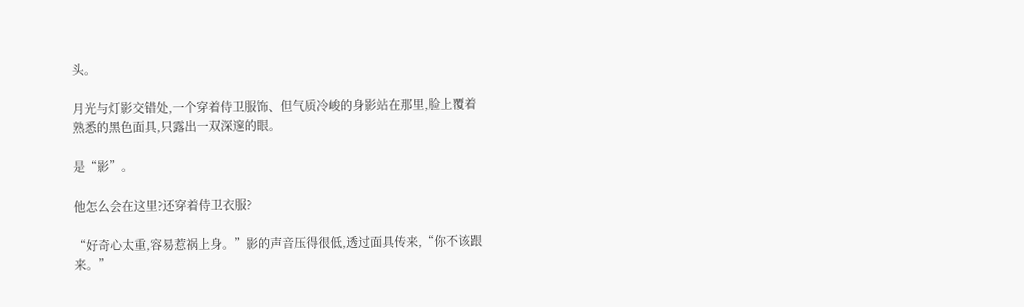头。

月光与灯影交错处,一个穿着侍卫服饰、但气质冷峻的身影站在那里,脸上覆着熟悉的黑色面具,只露出一双深邃的眼。

是“影”。

他怎么会在这里?还穿着侍卫衣服?

“好奇心太重,容易惹祸上身。”影的声音压得很低,透过面具传来,“你不该跟来。”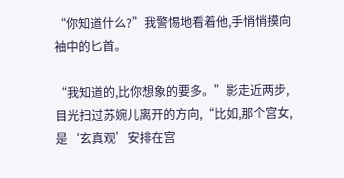“你知道什么?”我警惕地看着他,手悄悄摸向袖中的匕首。

“我知道的,比你想象的要多。”影走近两步,目光扫过苏婉儿离开的方向,“比如,那个宫女,是‘玄真观’安排在宫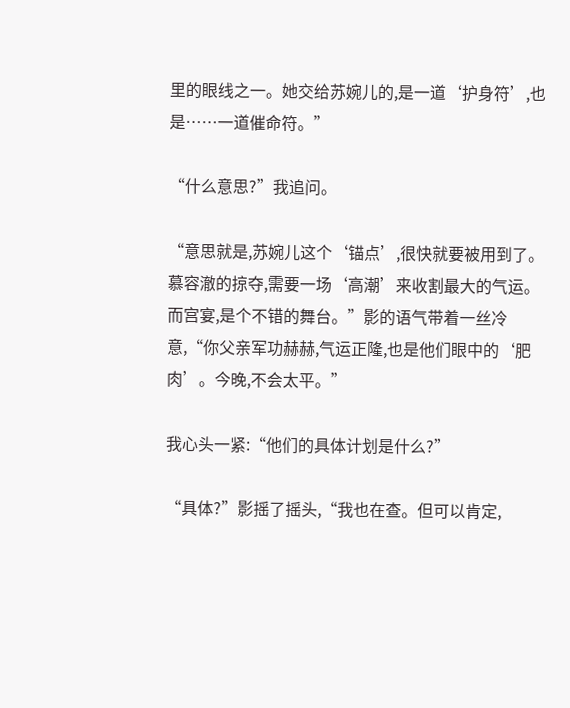里的眼线之一。她交给苏婉儿的,是一道‘护身符’,也是……一道催命符。”

“什么意思?”我追问。

“意思就是,苏婉儿这个‘锚点’,很快就要被用到了。慕容澈的掠夺,需要一场‘高潮’来收割最大的气运。而宫宴,是个不错的舞台。”影的语气带着一丝冷意,“你父亲军功赫赫,气运正隆,也是他们眼中的‘肥肉’。今晚,不会太平。”

我心头一紧:“他们的具体计划是什么?”

“具体?”影摇了摇头,“我也在查。但可以肯定,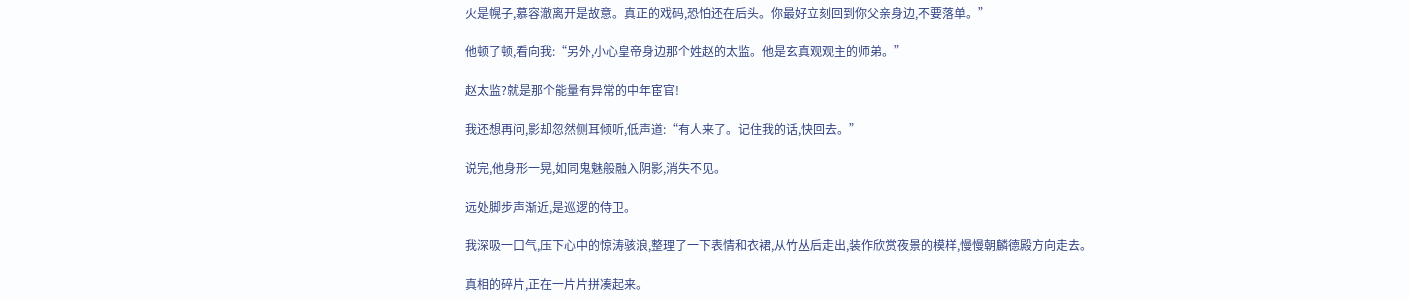火是幌子,慕容澈离开是故意。真正的戏码,恐怕还在后头。你最好立刻回到你父亲身边,不要落单。”

他顿了顿,看向我:“另外,小心皇帝身边那个姓赵的太监。他是玄真观观主的师弟。”

赵太监?就是那个能量有异常的中年宦官!

我还想再问,影却忽然侧耳倾听,低声道:“有人来了。记住我的话,快回去。”

说完,他身形一晃,如同鬼魅般融入阴影,消失不见。

远处脚步声渐近,是巡逻的侍卫。

我深吸一口气,压下心中的惊涛骇浪,整理了一下表情和衣裙,从竹丛后走出,装作欣赏夜景的模样,慢慢朝麟德殿方向走去。

真相的碎片,正在一片片拼凑起来。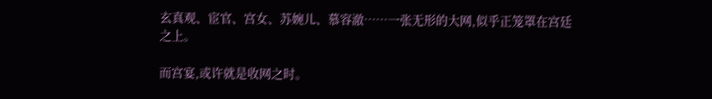玄真观、宦官、宫女、苏婉儿、慕容澈……一张无形的大网,似乎正笼罩在宫廷之上。

而宫宴,或许就是收网之时。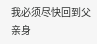我必须尽快回到父亲身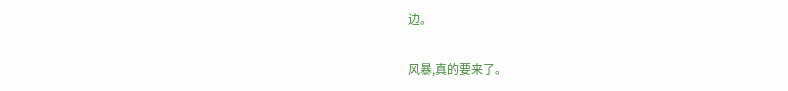边。

风暴,真的要来了。